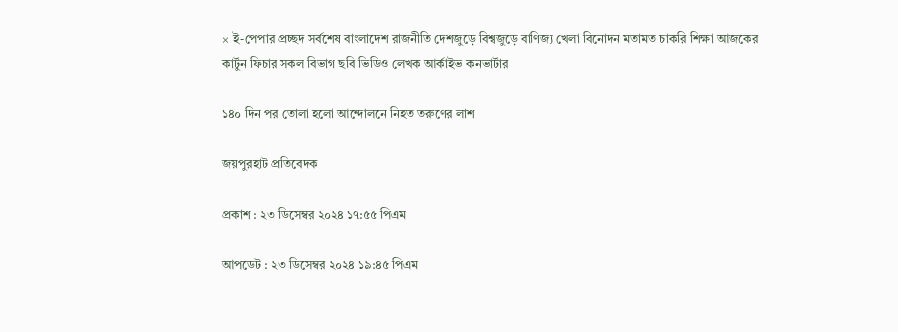× ই-পেপার প্রচ্ছদ সর্বশেষ বাংলাদেশ রাজনীতি দেশজুড়ে বিশ্বজুড়ে বাণিজ্য খেলা বিনোদন মতামত চাকরি শিক্ষা আজকের কার্টুন ফিচার সকল বিভাগ ছবি ভিডিও লেখক আর্কাইভ কনভার্টার

১৪০ দিন পর তোলা হলো আন্দোলনে নিহত তরুণের লাশ

জয়পুরহাট প্রতিবেদক

প্রকাশ : ২৩ ডিসেম্বর ২০২৪ ১৭:৫৫ পিএম

আপডেট : ২৩ ডিসেম্বর ২০২৪ ১৯:৪৫ পিএম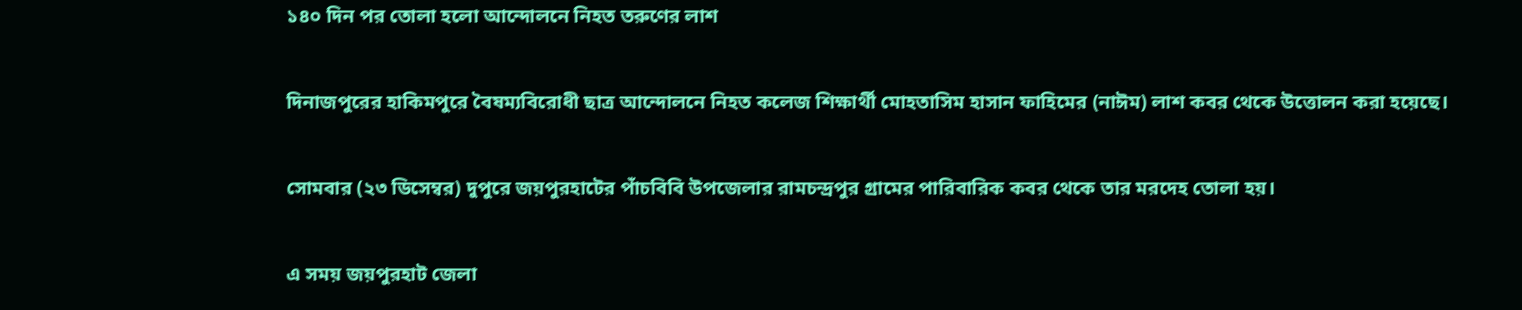১৪০ দিন পর তোলা হলো আন্দোলনে নিহত তরুণের লাশ

দিনাজপুরের হাকিমপুরে বৈষম্যবিরোধী ছাত্র আন্দোলনে নিহত কলেজ শিক্ষার্থী মোহতাসিম হাসান ফাহিমের (নাঈম) লাশ কবর থেকে উত্তোলন করা হয়েছে।

সোমবার (২৩ ডিসেম্বর) দুপুরে জয়পুরহাটের পাঁচবিবি উপজেলার রামচন্দ্রপুর গ্রামের পারিবারিক কবর থেকে তার মরদেহ তোলা হয়।

এ সময় জয়পুরহাট জেলা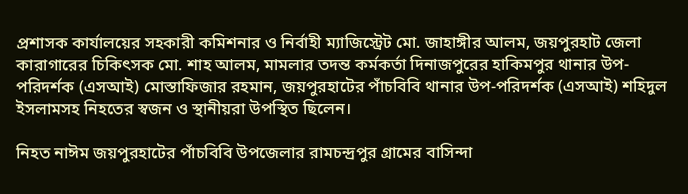প্রশাসক কার্যালয়ের সহকারী কমিশনার ও নির্বাহী ম্যাজিস্ট্রেট মো. জাহাঙ্গীর আলম, জয়পুরহাট জেলা কারাগারের চিকিৎসক মো. শাহ আলম, মামলার তদন্ত কর্মকর্তা দিনাজপুরের হাকিমপুর থানার উপ-পরিদর্শক (এসআই) মোস্তাফিজার রহমান, জয়পুরহাটের পাঁচবিবি থানার উপ-পরিদর্শক (এসআই) শহিদুল ইসলামসহ নিহতের স্বজন ও স্থানীয়রা উপস্থিত ছিলেন।

নিহত নাঈম জয়পুরহাটের পাঁচবিবি উপজেলার রামচন্দ্রপুর গ্রামের বাসিন্দা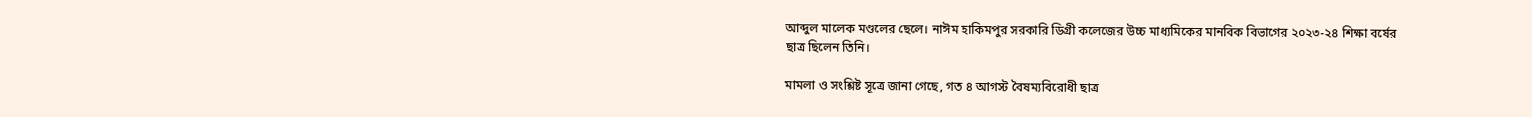আব্দুল মালেক মণ্ডলের ছেলে। নাঈম হাকিমপুর সরকারি ডিগ্রী কলেজের উচ্চ মাধ্যমিকের মানবিক বিভাগের ২০২৩-২৪ শিক্ষা বর্ষের ছাত্র ছিলেন তিনি।

মামলা ও সংশ্লিষ্ট সূত্রে জানা গেছে, গত ৪ আগস্ট বৈষম্যবিরোধী ছাত্র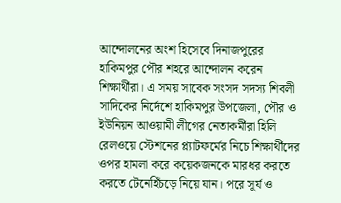আন্দোলনের অংশ হিসেবে দিনাজপুরের হাকিমপুর পৌর শহরে আন্দোলন করেন শিক্ষার্থীরা। এ সময় সাবেক সংসদ সদস্য শিবলী সাদিকের নির্দেশে হাকিমপুর উপজেলা, পৌর ও ইউনিয়ন আওয়ামী লীগের নেতাকর্মীরা হিলি রেলওয়ে স্টেশনের প্ল্যাটফর্মের নিচে শিক্ষার্থীদের ওপর হামলা করে কয়েকজনকে মারধর করতে করতে টেনেহিঁচড়ে নিয়ে যান। পরে সূর্য ও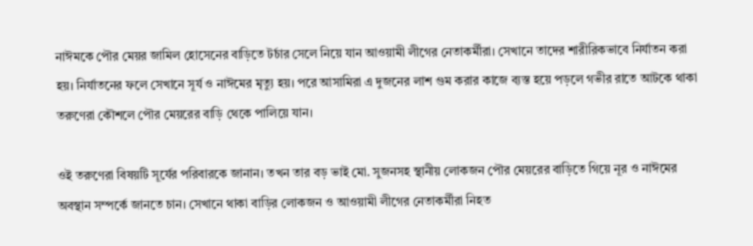নাঈমকে পৌর মেয়র জামিল হোসেনের বাড়িতে টর্চার সেলে নিয়ে যান আওয়ামী লীগের নেতাকর্মীরা। সেখানে তাদের শারীরিকভাবে নির্যাতন করা হয়। নির্যাতনের ফলে সেখানে সূর্য ও নাঈমের মৃত্যু হয়। পরে আসামিরা এ দুজনের লাশ গুম করার কাজে ব্যস্ত হয়ে পড়লে গভীর রাতে আটকে থাকা তরুণেরা কৌশলে পৌর মেয়রের বাড়ি থেকে পালিয়ে যান।

ওই তরুণেরা বিষয়টি সূর্যের পরিবারকে জানান। তখন তার বড় ভাই মো. সুজনসহ স্থানীয় লোকজন পৌর মেয়রের বাড়িতে গিয়ে নূর ও নাঈমের অবস্থান সম্পর্কে জানতে চান। সেখানে থাকা বাড়ির লোকজন ও আওয়ামী লীগের নেতাকর্মীরা নিহত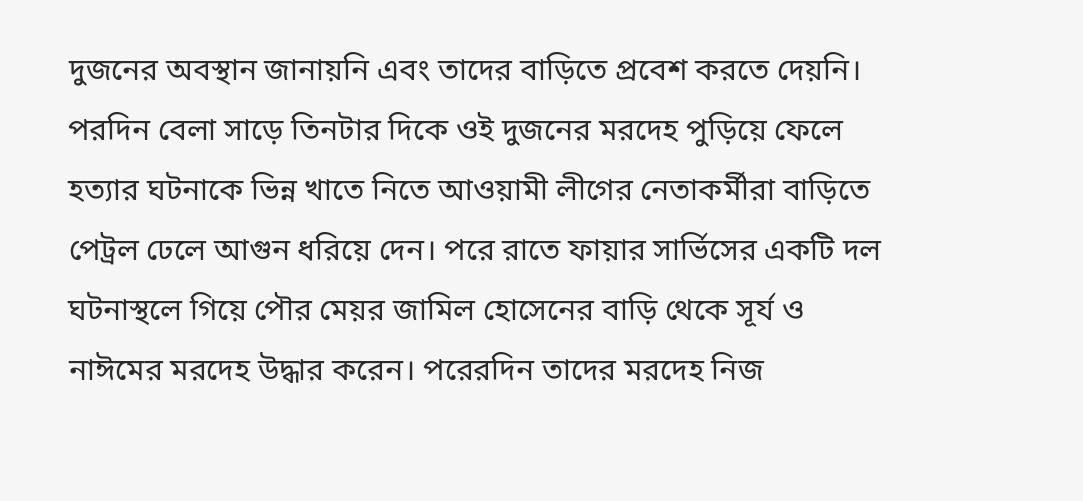দুজনের অবস্থান জানায়নি এবং তাদের বাড়িতে প্রবেশ করতে দেয়নি। পরদিন বেলা সাড়ে তিনটার দিকে ওই দুজনের মরদেহ পুড়িয়ে ফেলে হত্যার ঘটনাকে ভিন্ন খাতে নিতে আওয়ামী লীগের নেতাকর্মীরা বাড়িতে পেট্রল ঢেলে আগুন ধরিয়ে দেন। পরে রাতে ফায়ার সার্ভিসের একটি দল ঘটনাস্থলে গিয়ে পৌর মেয়র জামিল হোসেনের বাড়ি থেকে সূর্য ও নাঈমের মরদেহ উদ্ধার করেন। পরেরদিন তাদের মরদেহ নিজ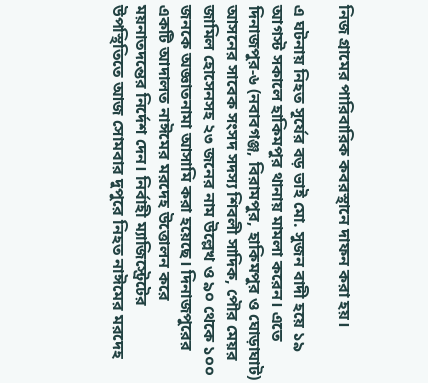নিজ গ্রামের পারিবারিক কবরস্থানে দাফন করা হয়।

এ ঘটনায় নিহত সূর্যের বড় ভাই মো. সুজন বাদী হয়ে ১৯ আগস্ট সকালে হাকিমপুর থানায় মামলা করেন। এতে দিনাজপুর-৬ (নবাবগঞ্জ, বিরামপুর, হাকিমপুর ও ঘোড়াঘাট) আসনের সাবেক সংসদ সদস্য শিবলী সাদিক, পৌর মেয়র জামিল হোসেনসহ ২৩ জনের নাম উল্লেখ ও ৯০ থেকে ১০০ জনকে অজ্ঞাতনামা আসামি করা হয়েছে। দিনাজপুরের একটি আদালত নাঈমের মরদেহ উত্তোলন করে ময়নাতদন্তের নির্দেশ দেন। নির্বাহী ম্যাজিস্ট্রেটের উপস্থিতিতে আজ সোমবার দুপুরে নিহত নাঈমের মরদেহ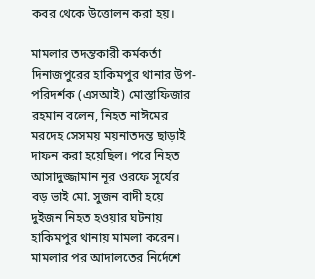কবর থেকে উত্তোলন করা হয়।

মামলার তদন্তকারী কর্মকর্তা দিনাজপুরের হাকিমপুর থানার উপ-পরিদর্শক (এসআই) মোস্তাফিজার রহমান বলেন, নিহত নাঈমের মরদেহ সেসময় ময়নাতদন্ত ছাড়াই দাফন করা হয়েছিল। পরে নিহত আসাদুজ্জামান নূর ওরফে সূর্যের বড় ভাই মো. সুজন বাদী হয়ে দুইজন নিহত হওয়ার ঘটনায় হাকিমপুর থানায় মামলা করেন। মামলার পর আদালতের নির্দেশে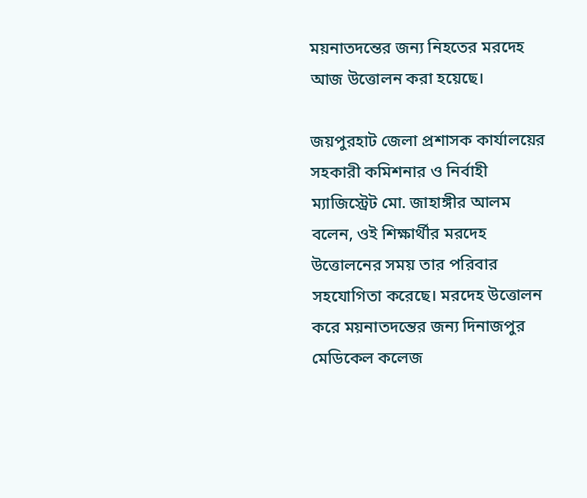ময়নাতদন্তের জন্য নিহতের মরদেহ আজ উত্তোলন করা হয়েছে।

জয়পুরহাট জেলা প্রশাসক কার্যালয়ের সহকারী কমিশনার ও নির্বাহী ম্যাজিস্ট্রেট মো. জাহাঙ্গীর আলম বলেন, ওই শিক্ষার্থীর মরদেহ উত্তোলনের সময় তার পরিবার সহযোগিতা করেছে। মরদেহ উত্তোলন করে ময়নাতদন্তের জন্য দিনাজপুর মেডিকেল কলেজ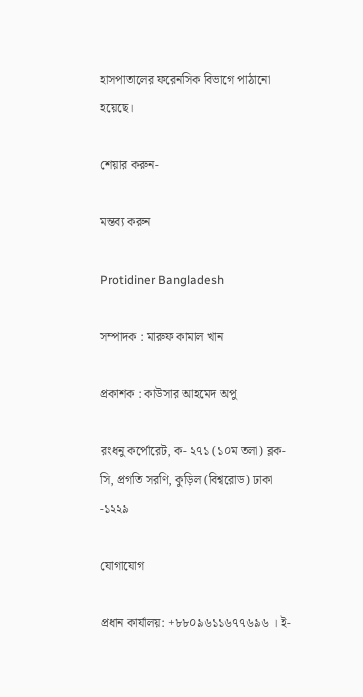হাসপাতালের ফরেনসিক বিভাগে পাঠানো হয়েছে।

শেয়ার করুন-

মন্তব্য করুন

Protidiner Bangladesh

সম্পাদক : মারুফ কামাল খান

প্রকাশক : কাউসার আহমেদ অপু

রংধনু কর্পোরেট, ক- ২৭১ (১০ম তলা) ব্লক-সি, প্রগতি সরণি, কুড়িল (বিশ্বরোড) ঢাকা -১২২৯

যোগাযোগ

প্রধান কার্যালয়: +৮৮০৯৬১১৬৭৭৬৯৬ । ই-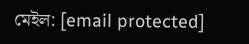মেইল: [email protected]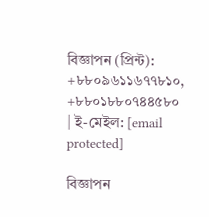বিজ্ঞাপন (প্রিন্ট): +৮৮০৯৬১১৬৭৭৮১০, +৮৮০১৮৮০৭৪৪৫৮০ | ই-মেইল: [email protected]

বিজ্ঞাপন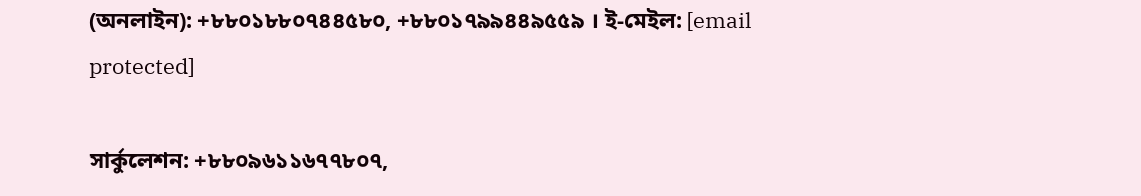(অনলাইন): +৮৮০১৮৮০৭৪৪৫৮০, +৮৮০১৭৯৯৪৪৯৫৫৯ । ই-মেইল: [email protected]

সার্কুলেশন: +৮৮০৯৬১১৬৭৭৮০৭,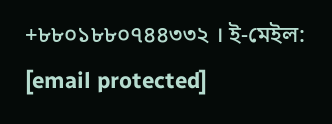+৮৮০১৮৮০৭৪৪৩৩২ । ই-মেইল: [email protected]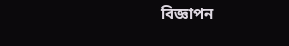বিজ্ঞাপন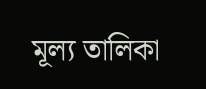মূল্য তালিকা